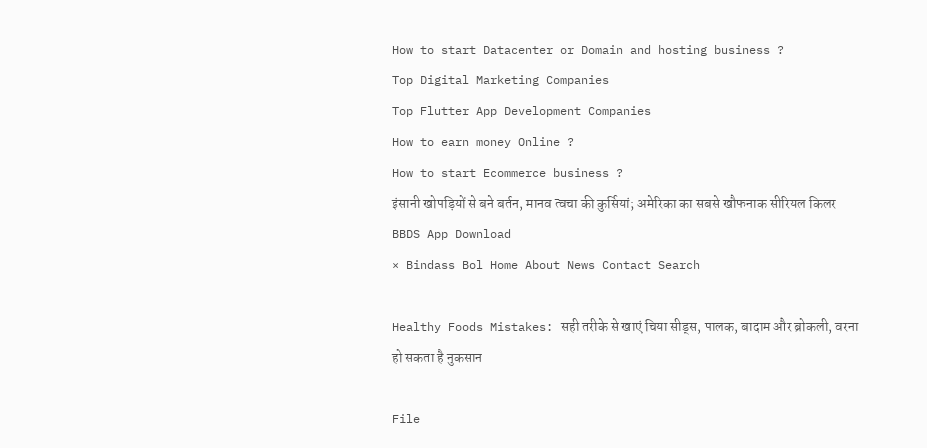How to start Datacenter or Domain and hosting business ?
Top Digital Marketing Companies
Top Flutter App Development Companies
How to earn money Online ?
How to start Ecommerce business ?
इंसानी खोपड़ियों से बने बर्तन, मानव त्वचा की कुर्सियां; अमेरिका का सबसे खौफनाक सीरियल किलर
BBDS App Download
× Bindass Bol Home About News Contact Search

Healthy Foods Mistakes: सही तरीके से खाएं चिया सीड्स, पालक, बादाम और ब्रोकली, वरना हो सकता है नुकसान

File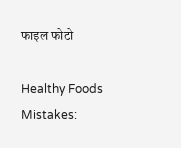फाइल फोटो

Healthy Foods Mistakes: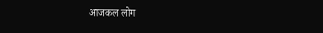आजकल लोग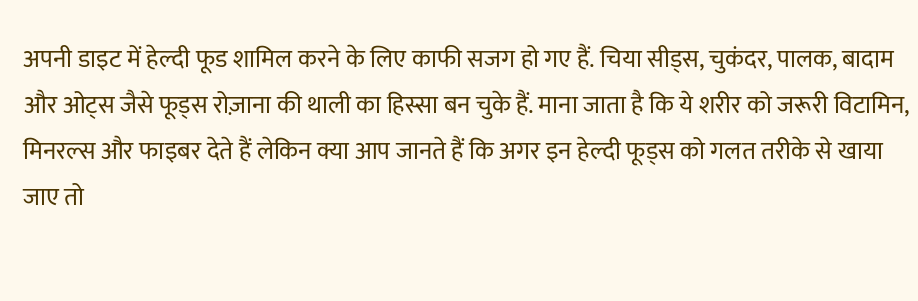अपनी डाइट में हेल्दी फूड शामिल करने के लिए काफी सजग हो गए हैं. चिया सीड्स, चुकंदर, पालक, बादाम और ओट्स जैसे फूड्स रोज़ाना की थाली का हिस्सा बन चुके हैं. माना जाता है कि ये शरीर को जरूरी विटामिन, मिनरल्स और फाइबर देते हैं लेकिन क्या आप जानते हैं कि अगर इन हेल्दी फूड्स को गलत तरीके से खाया जाए तो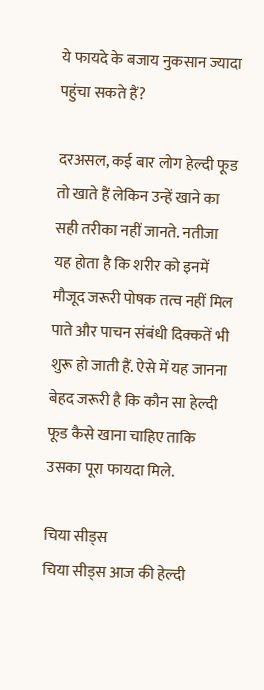ये फायदे के बजाय नुकसान ज्यादा पहुंचा सकते हैं?

दरअसल, कई बार लोग हेल्दी फूड तो खाते हैं लेकिन उन्हें खाने का सही तरीका नहीं जानते. नतीजा यह होता है कि शरीर को इनमें मौजूद जरूरी पोषक तत्व नहीं मिल पाते और पाचन संबंधी दिक्कतें भी शुरू हो जाती हैं. ऐसे में यह जानना बेहद जरूरी है कि कौन सा हेल्दी फूड कैसे खाना चाहिए ताकि उसका पूरा फायदा मिले.

चिया सीड्स
चिया सीड्स आज की हेल्दी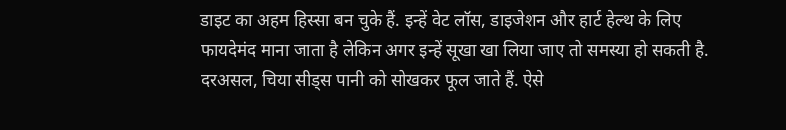डाइट का अहम हिस्सा बन चुके हैं. इन्हें वेट लॉस, डाइजेशन और हार्ट हेल्थ के लिए फायदेमंद माना जाता है लेकिन अगर इन्हें सूखा खा लिया जाए तो समस्या हो सकती है. दरअसल, चिया सीड्स पानी को सोखकर फूल जाते हैं. ऐसे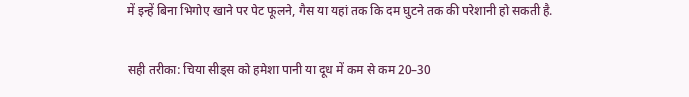में इन्हें बिना भिगोए खाने पर पेट फूलने, गैस या यहां तक कि दम घुटने तक की परेशानी हो सकती है.

सही तरीका: चिया सीड्स को हमेशा पानी या दूध में कम से कम 20–30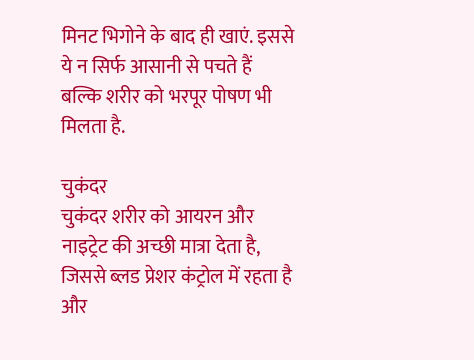मिनट भिगोने के बाद ही खाएं. इससे ये न सिर्फ आसानी से पचते हैं बल्कि शरीर को भरपूर पोषण भी मिलता है.

चुकंदर
चुकंदर शरीर को आयरन और नाइट्रेट की अच्छी मात्रा देता है, जिससे ब्लड प्रेशर कंट्रोल में रहता है और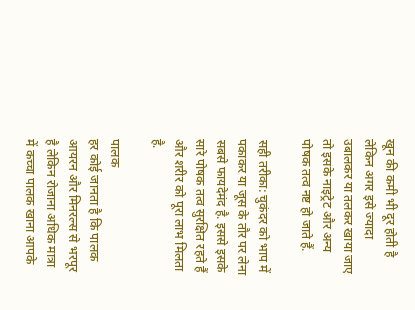खून की कमी भी दूर होती है लेकिन अगर इसे ज्यादा उबालकर या तलकर खाया जाए तो इसके नाइट्रेट और अन्य पोषक तत्व नष्ट हो जाते हैं.

सही तरीका: चुकंदर को भाप में पकाकर या जूस के तौर पर लेना सबसे फायदेमंद है. इससे इसके सारे पोषक तत्व सुरक्षित रहते हैं और शरीर को पूरा लाभ मिलता है.

पालक
हर कोई जानता है कि पालक आयरन और मिनरल्स से भरपूर है लेकिन रोजाना अधिक मात्रा में कच्चा पालक खाना आपके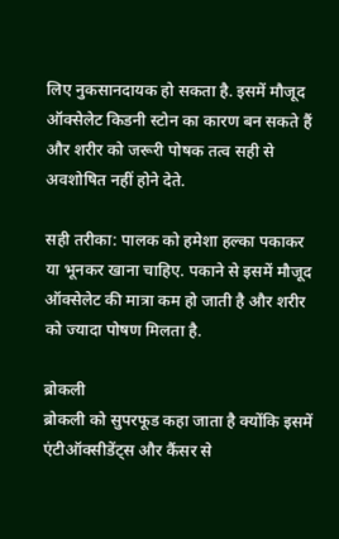लिए नुकसानदायक हो सकता है. इसमें मौजूद ऑक्सेलेट किडनी स्टोन का कारण बन सकते हैं और शरीर को जरूरी पोषक तत्व सही से अवशोषित नहीं होने देते.

सही तरीका: पालक को हमेशा हल्का पकाकर या भूनकर खाना चाहिए. पकाने से इसमें मौजूद ऑक्सेलेट की मात्रा कम हो जाती है और शरीर को ज्यादा पोषण मिलता है.

ब्रोकली
ब्रोकली को सुपरफूड कहा जाता है क्योंकि इसमें एंटीऑक्सीडेंट्स और कैंसर से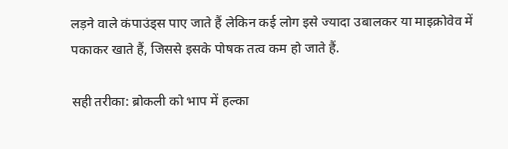लड़ने वाले कंपाउंड्स पाए जाते हैं लेकिन कई लोग इसे ज्यादा उबालकर या माइक्रोवेव में पकाकर खाते हैं, जिससे इसके पोषक तत्व कम हो जाते हैं.

सही तरीका: ब्रोकली को भाप में हल्का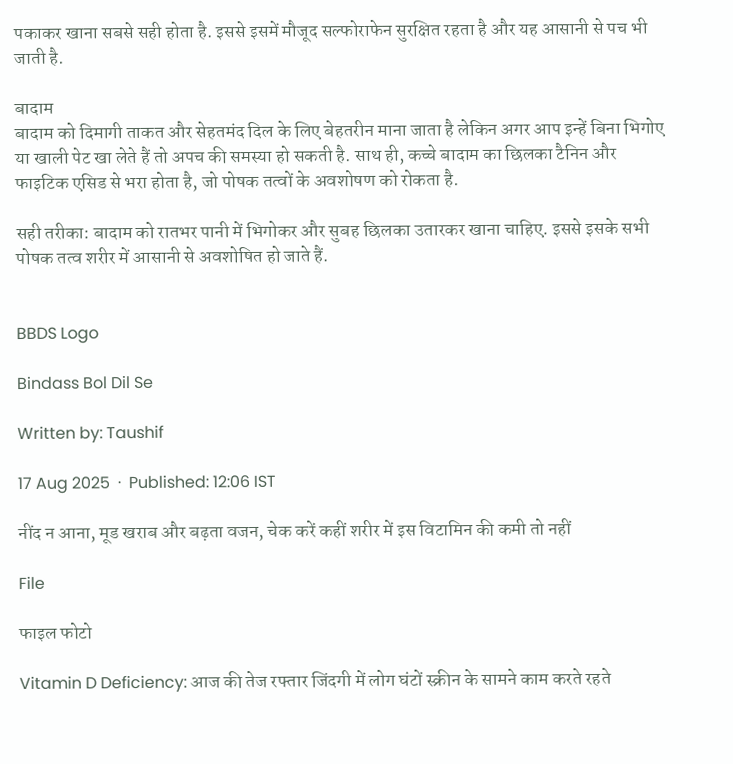पकाकर खाना सबसे सही होता है. इससे इसमें मौजूद सल्फोराफेन सुरक्षित रहता है और यह आसानी से पच भी जाती है.

बादाम
बादाम को दिमागी ताकत और सेहतमंद दिल के लिए बेहतरीन माना जाता है लेकिन अगर आप इन्हें बिना भिगोए या खाली पेट खा लेते हैं तो अपच की समस्या हो सकती है. साथ ही, कच्चे बादाम का छिलका टैनिन और फाइटिक एसिड से भरा होता है, जो पोषक तत्वों के अवशोषण को रोकता है.

सही तरीका: बादाम को रातभर पानी में भिगोकर और सुबह छिलका उतारकर खाना चाहिए. इससे इसके सभी पोषक तत्व शरीर में आसानी से अवशोषित हो जाते हैं.


BBDS Logo

Bindass Bol Dil Se

Written by: Taushif

17 Aug 2025  ·  Published: 12:06 IST

नींद न आना, मूड खराब और बढ़ता वजन, चेक करें कहीं शरीर में इस विटामिन की कमी तो नहीं

File

फाइल फोटो

Vitamin D Deficiency: आज की तेज रफ्तार जिंदगी में लोग घंटों स्क्रीन के सामने काम करते रहते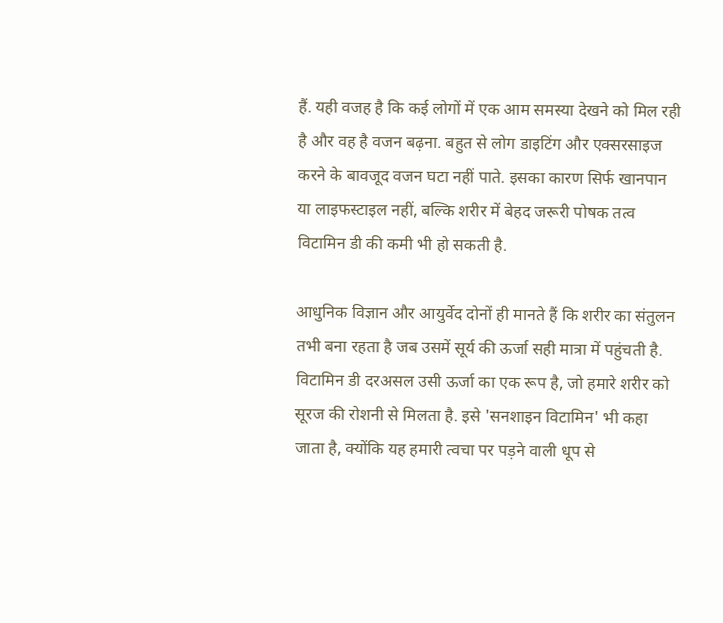हैं. यही वजह है कि कई लोगों में एक आम समस्या देखने को मिल रही है और वह है वजन बढ़ना. बहुत से लोग डाइटिंग और एक्सरसाइज करने के बावजूद वजन घटा नहीं पाते. इसका कारण सिर्फ खानपान या लाइफस्टाइल नहीं, बल्कि शरीर में बेहद जरूरी पोषक तत्व विटामिन डी की कमी भी हो सकती है.

आधुनिक विज्ञान और आयुर्वेद दोनों ही मानते हैं कि शरीर का संतुलन तभी बना रहता है जब उसमें सूर्य की ऊर्जा सही मात्रा में पहुंचती है. विटामिन डी दरअसल उसी ऊर्जा का एक रूप है, जो हमारे शरीर को सूरज की रोशनी से मिलता है. इसे 'सनशाइन विटामिन' भी कहा जाता है, क्योंकि यह हमारी त्वचा पर पड़ने वाली धूप से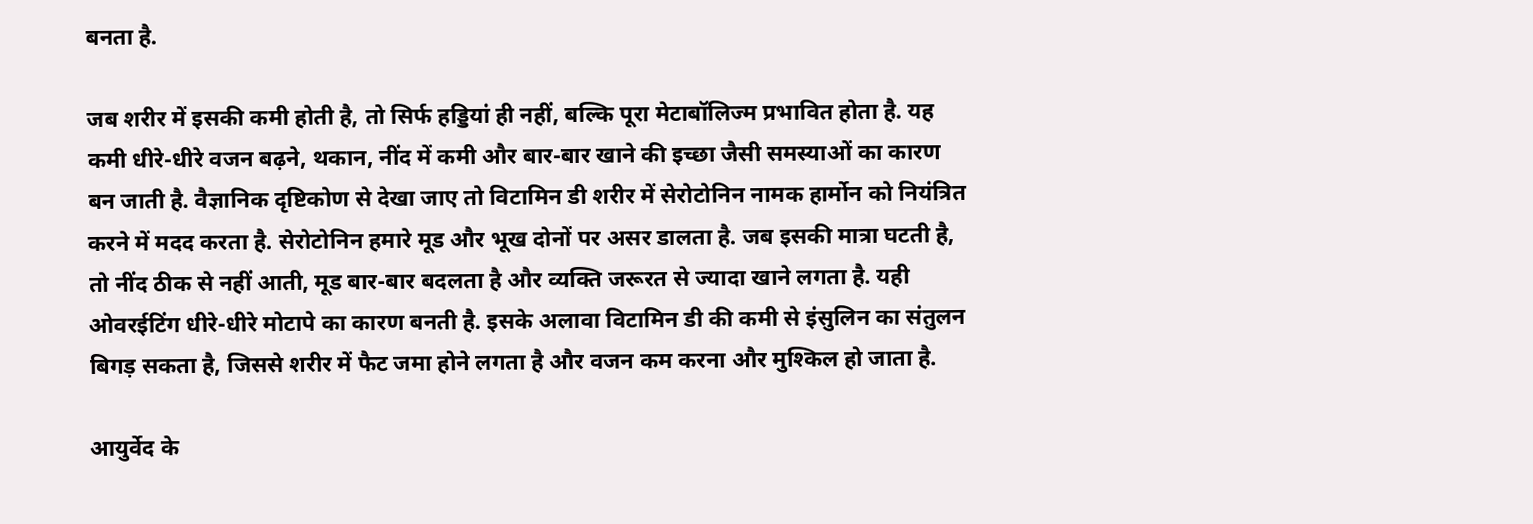बनता है.

जब शरीर में इसकी कमी होती है, तो सिर्फ हड्डियां ही नहीं, बल्कि पूरा मेटाबॉलिज्म प्रभावित होता है. यह कमी धीरे-धीरे वजन बढ़ने, थकान, नींद में कमी और बार-बार खाने की इच्छा जैसी समस्याओं का कारण बन जाती है. वैज्ञानिक दृष्टिकोण से देखा जाए तो विटामिन डी शरीर में सेरोटोनिन नामक हार्मोन को नियंत्रित करने में मदद करता है. सेरोटोनिन हमारे मूड और भूख दोनों पर असर डालता है. जब इसकी मात्रा घटती है, तो नींद ठीक से नहीं आती, मूड बार-बार बदलता है और व्यक्ति जरूरत से ज्यादा खाने लगता है. यही ओवरईटिंग धीरे-धीरे मोटापे का कारण बनती है. इसके अलावा विटामिन डी की कमी से इंसुलिन का संतुलन बिगड़ सकता है, जिससे शरीर में फैट जमा होने लगता है और वजन कम करना और मुश्किल हो जाता है.

आयुर्वेद के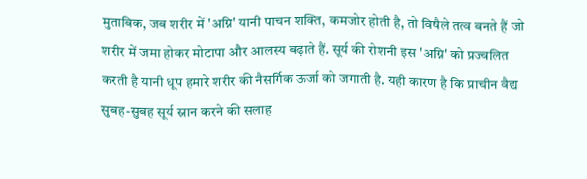मुताबिक, जब शरीर में 'अग्नि' यानी पाचन शक्ति, कमजोर होती है, तो विषैले तत्व बनते हैं जो शरीर में जमा होकर मोटापा और आलस्य बढ़ाते हैं. सूर्य की रोशनी इस 'अग्नि' को प्रज्वलित करती है यानी धूप हमारे शरीर की नैसर्गिक ऊर्जा को जगाती है. यही कारण है कि प्राचीन वैद्य सुबह-सुबह सूर्य स्नान करने की सलाह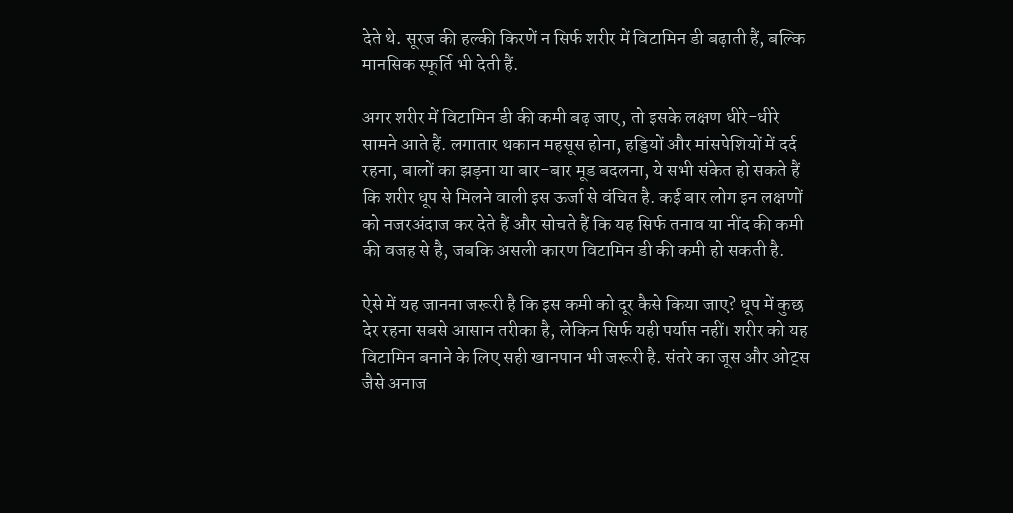देते थे. सूरज की हल्की किरणें न सिर्फ शरीर में विटामिन डी बढ़ाती हैं, बल्कि मानसिक स्फूर्ति भी देती हैं.

अगर शरीर में विटामिन डी की कमी बढ़ जाए, तो इसके लक्षण धीरे-धीरे सामने आते हैं. लगातार थकान महसूस होना, हड्डियों और मांसपेशियों में दर्द रहना, बालों का झड़ना या बार-बार मूड बदलना, ये सभी संकेत हो सकते हैं कि शरीर धूप से मिलने वाली इस ऊर्जा से वंचित है. कई बार लोग इन लक्षणों को नजरअंदाज कर देते हैं और सोचते हैं कि यह सिर्फ तनाव या नींद की कमी की वजह से है, जबकि असली कारण विटामिन डी की कमी हो सकती है.

ऐसे में यह जानना जरूरी है कि इस कमी को दूर कैसे किया जाए? धूप में कुछ देर रहना सबसे आसान तरीका है, लेकिन सिर्फ यही पर्याप्त नहीं। शरीर को यह विटामिन बनाने के लिए सही खानपान भी जरूरी है. संतरे का जूस और ओट्स जैसे अनाज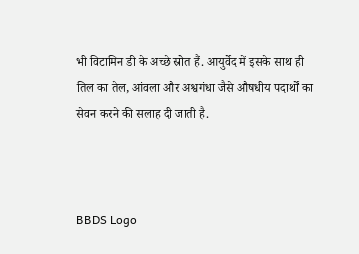भी विटामिन डी के अच्छे स्रोत हैं. आयुर्वेद में इसके साथ ही तिल का तेल, आंवला और अश्वगंधा जैसे औषधीय पदार्थों का सेवन करने की सलाह दी जाती है.



BBDS Logo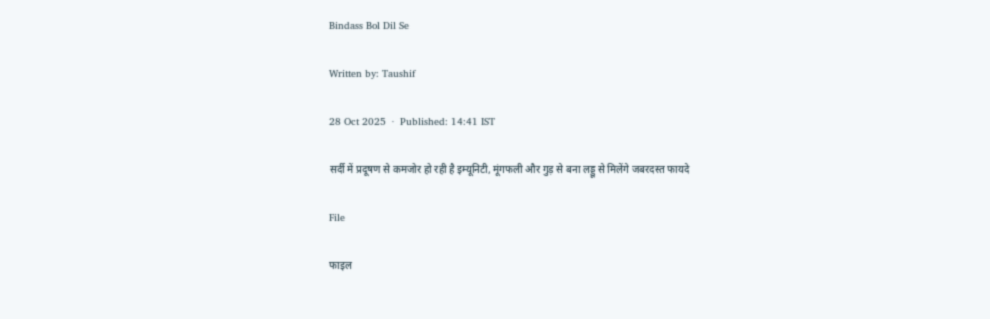Bindass Bol Dil Se

Written by: Taushif

28 Oct 2025  ·  Published: 14:41 IST

सर्दी में प्रदूषण से कमजोर हो रही है इम्यूनिटी, मूंगफली और गुड़ से बना लड्डू से मिलेंगे जबरदस्त फायदे

File

फाइल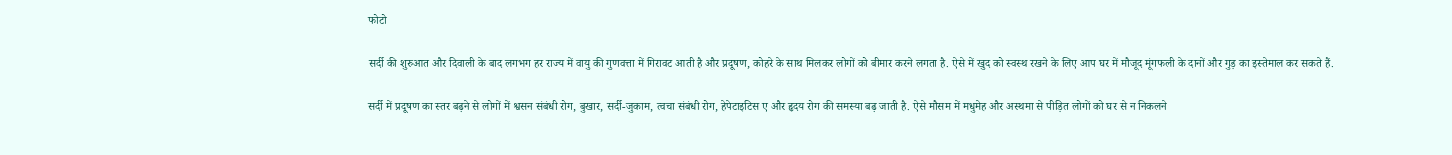फोटो

सर्दी की शुरुआत और दिवाली के बाद लगभग हर राज्य में वायु की गुणवत्ता में गिरावट आती है और प्रदूषण, कोहरे के साथ मिलकर लोगों को बीमार करने लगता है. ऐसे में खुद को स्वस्थ रखने के लिए आप घर में मौजूद मूंगफली के दानों और गुड़ का इस्तेमाल कर सकते हैं.

सर्दी में प्रदूषण का स्तर बढ़ने से लोगों में श्वसन संबंधी रोग, बुखार, सर्दी-जुकाम, त्वचा संबंधी रोग, हेपेटाइटिस ए और हृदय रोग की समस्या बढ़ जाती है. ऐसे मौसम में मधुमेह और अस्थमा से पीड़ित लोगों को घर से न निकलने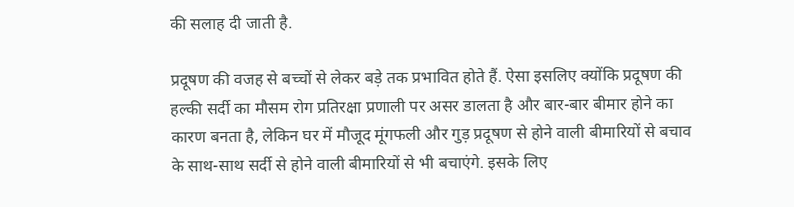की सलाह दी जाती है.

प्रदूषण की वजह से बच्चों से लेकर बड़े तक प्रभावित होते हैं. ऐसा इसलिए क्योंकि प्रदूषण की हल्की सर्दी का मौसम रोग प्रतिरक्षा प्रणाली पर असर डालता है और बार-बार बीमार होने का कारण बनता है, लेकिन घर में मौजूद मूंगफली और गुड़ प्रदूषण से होने वाली बीमारियों से बचाव के साथ-साथ सर्दी से होने वाली बीमारियों से भी बचाएंगे. इसके लिए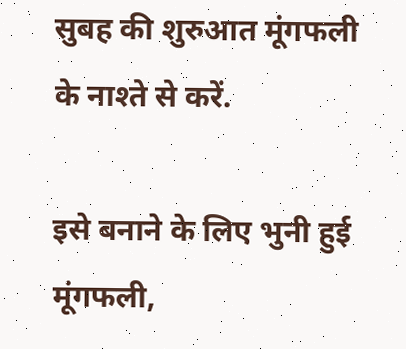सुबह की शुरुआत मूंगफली के नाश्ते से करें.

इसे बनाने के लिए भुनी हुई मूंगफली,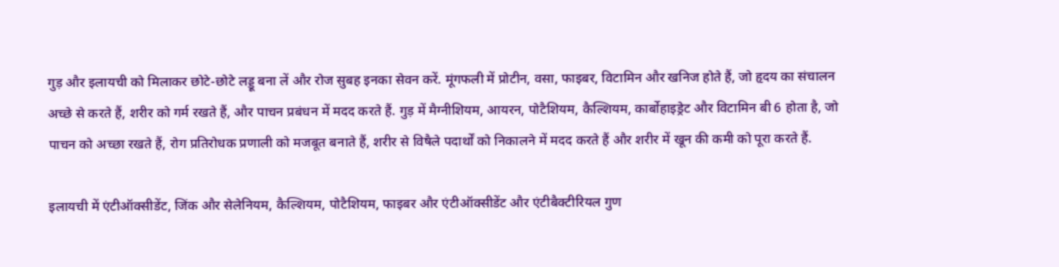गुड़ और इलायची को मिलाकर छोटे-छोटे लड्डू बना लें और रोज सुबह इनका सेवन करें. मूंगफली में प्रोटीन, वसा, फाइबर, विटामिन और खनिज होते हैं, जो हृदय का संचालन अच्छे से करते हैं, शरीर को गर्म रखते हैं, और पाचन प्रबंधन में मदद करते हैं. गुड़ में मैग्नीशियम, आयरन, पोटैशियम, कैल्शियम, कार्बोहाइड्रेट और विटामिन बी 6 होता है, जो पाचन को अच्छा रखते हैं, रोग प्रतिरोधक प्रणाली को मजबूत बनाते हैं, शरीर से विषैले पदार्थों को निकालने में मदद करते हैं और शरीर में खून की कमी को पूरा करते हैं.

इलायची में एंटीऑक्सीडेंट, जिंक और सेलेनियम, कैल्शियम, पोटैशियम, फाइबर और एंटीऑक्सीडेंट और एंटीबैक्टीरियल गुण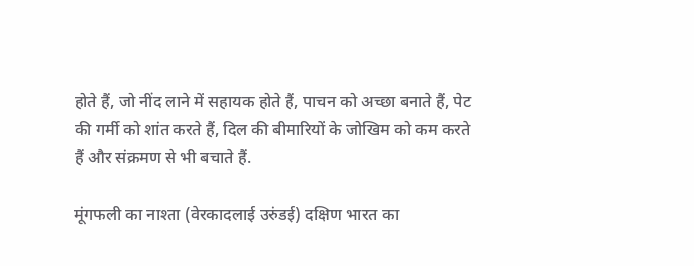होते हैं, जो नींद लाने में सहायक होते हैं, पाचन को अच्छा बनाते हैं, पेट की गर्मी को शांत करते हैं, दिल की बीमारियों के जोखिम को कम करते हैं और संक्रमण से भी बचाते हैं.

मूंगफली का नाश्ता (वेरकादलाई उरुंडई) दक्षिण भारत का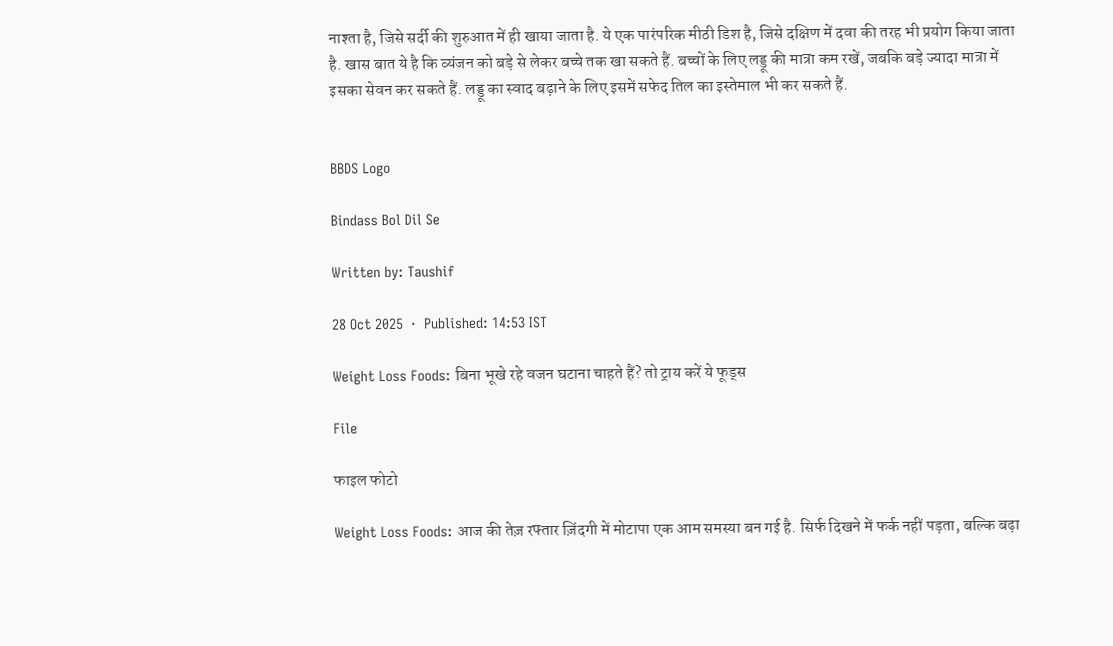नाश्ता है, जिसे सर्दी की शुरुआत में ही खाया जाता है. ये एक पारंपरिक मीठी डिश है, जिसे दक्षिण में दवा की तरह भी प्रयोग किया जाता है. खास बात ये है कि व्यंजन को बड़े से लेकर बच्चे तक खा सकते हैं. बच्चों के लिए लड्डू की मात्रा कम रखें, जबकि बड़े ज्यादा मात्रा में इसका सेवन कर सकते हैं. लड्डू का स्वाद बढ़ाने के लिए इसमें सफेद तिल का इस्तेमाल भी कर सकते हैं.


BBDS Logo

Bindass Bol Dil Se

Written by: Taushif

28 Oct 2025  ·  Published: 14:53 IST

Weight Loss Foods: बिना भूखे रहे वजन घटाना चाहते हैं? तो ट्राय करें ये फूड्स

File

फाइल फोटो

Weight Loss Foods: आज की तेज़ रफ्तार ज़िंदगी में मोटापा एक आम समस्या बन गई है. सिर्फ दिखने में फर्क नहीं पड़ता, बल्कि बढ़ा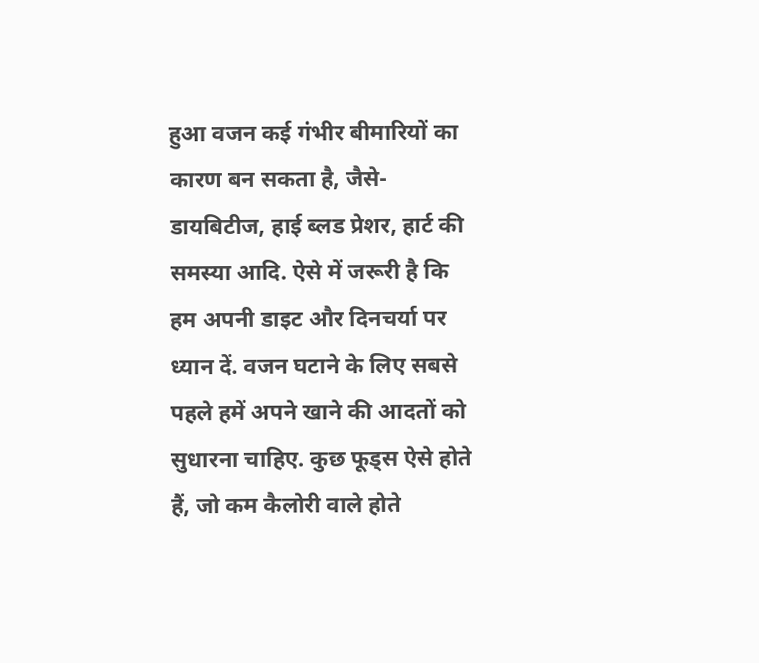हुआ वजन कई गंभीर बीमारियों का कारण बन सकता है, जैसे- डायबिटीज, हाई ब्लड प्रेशर, हार्ट की समस्या आदि. ऐसे में जरूरी है कि हम अपनी डाइट और दिनचर्या पर ध्यान दें. वजन घटाने के लिए सबसे पहले हमें अपने खाने की आदतों को सुधारना चाहिए. कुछ फूड्स ऐसे होते हैं, जो कम कैलोरी वाले होते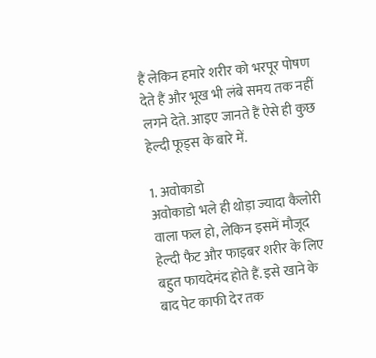हैं लेकिन हमारे शरीर को भरपूर पोषण देते हैं और भूख भी लंबे समय तक नहीं लगने देते. आइए जानते हैं ऐसे ही कुछ हेल्दी फूड्स के बारे में.

1. अवोकाडो
अवोकाडो भले ही थोड़ा ज्यादा कैलोरी वाला फल हो, लेकिन इसमें मौजूद हेल्दी फैट और फाइबर शरीर के लिए बहुत फायदेमंद होते हैं. इसे खाने के बाद पेट काफी देर तक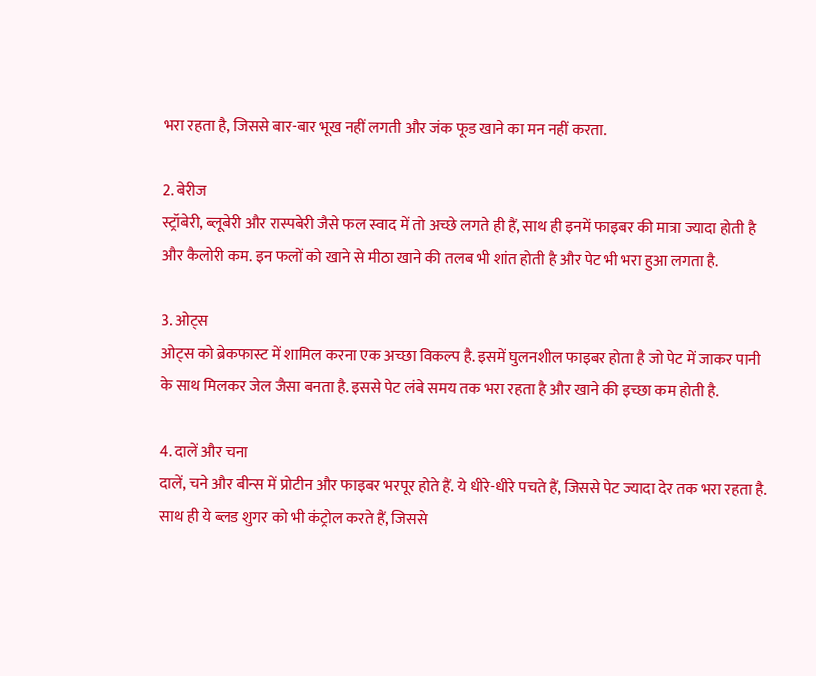भरा रहता है, जिससे बार-बार भूख नहीं लगती और जंक फूड खाने का मन नहीं करता.

2. बेरीज
स्ट्रॉबेरी, ब्लूबेरी और रास्पबेरी जैसे फल स्वाद में तो अच्छे लगते ही हैं, साथ ही इनमें फाइबर की मात्रा ज्यादा होती है और कैलोरी कम. इन फलों को खाने से मीठा खाने की तलब भी शांत होती है और पेट भी भरा हुआ लगता है.

3. ओट्स
ओट्स को ब्रेकफास्ट में शामिल करना एक अच्छा विकल्प है. इसमें घुलनशील फाइबर होता है जो पेट में जाकर पानी के साथ मिलकर जेल जैसा बनता है. इससे पेट लंबे समय तक भरा रहता है और खाने की इच्छा कम होती है.

4. दालें और चना
दालें, चने और बीन्स में प्रोटीन और फाइबर भरपूर होते हैं. ये धीरे-धीरे पचते हैं, जिससे पेट ज्यादा देर तक भरा रहता है. साथ ही ये ब्लड शुगर को भी कंट्रोल करते हैं, जिससे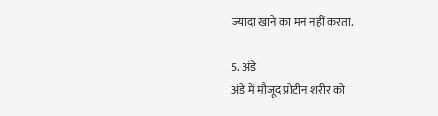ज्यादा खाने का मन नहीं करता.

5. अंडे
अंडे में मौजूद प्रोटीन शरीर को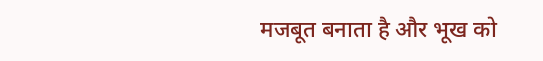मजबूत बनाता है और भूख को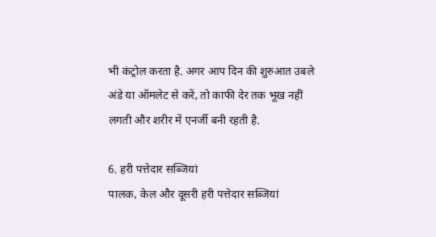भी कंट्रोल करता है. अगर आप दिन की शुरुआत उबले अंडे या ऑमलेट से करें, तो काफी देर तक भूख नहीं लगती और शरीर में एनर्जी बनी रहती है.

6. हरी पत्तेदार सब्जियां
पालक, केल और दूसरी हरी पत्तेदार सब्जियां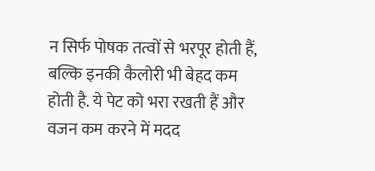न सिर्फ पोषक तत्वों से भरपूर होती हैं, बल्कि इनकी कैलोरी भी बेहद कम होती है. ये पेट को भरा रखती हैं और वजन कम करने में मदद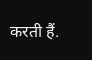करती हैं.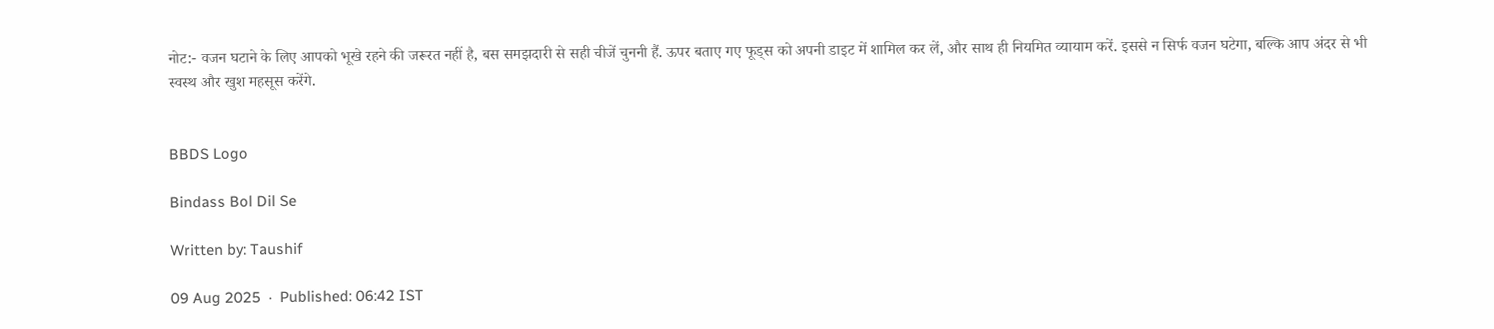नोट:- वजन घटाने के लिए आपको भूखे रहने की जरूरत नहीं है, बस समझदारी से सही चीजें चुननी हैं. ऊपर बताए गए फूड्स को अपनी डाइट में शामिल कर लें, और साथ ही नियमित व्यायाम करें. इससे न सिर्फ वजन घटेगा, बल्कि आप अंदर से भी स्वस्थ और खुश महसूस करेंगे.


BBDS Logo

Bindass Bol Dil Se

Written by: Taushif

09 Aug 2025  ·  Published: 06:42 IST